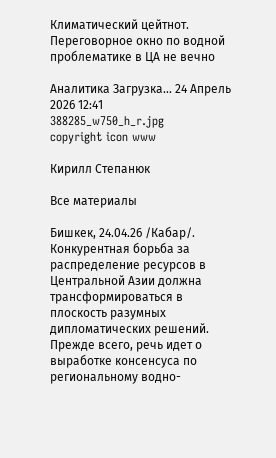Климатический цейтнот. Переговорное окно по водной проблематике в ЦА не вечно

Аналитика Загрузка... 24 Апрель 2026 12:41
388285_w750_h_r.jpg
copyright icon www

Кирилл Степанюк

Все материалы

Бишкек, 24.04.26 /Кабар/. Конкурентная борьба за распределение ресурсов в Центральной Азии должна трансформироваться в плоскость разумных дипломатических решений. Прежде всего, речь идет о выработке консенсуса по региональному водно-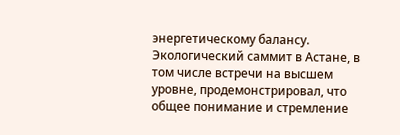энергетическому балансу. Экологический саммит в Астане, в том числе встречи на высшем уровне, продемонстрировал, что общее понимание и стремление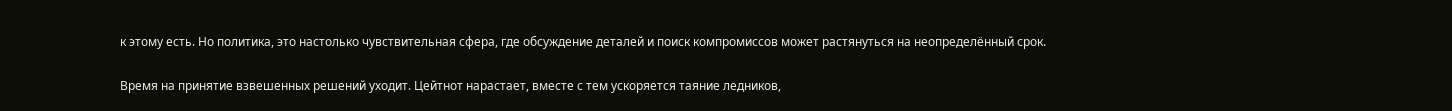к этому есть. Но политика, это настолько чувствительная сфера, где обсуждение деталей и поиск компромиссов может растянуться на неопределённый срок.

Время на принятие взвешенных решений уходит. Цейтнот нарастает, вместе с тем ускоряется таяние ледников,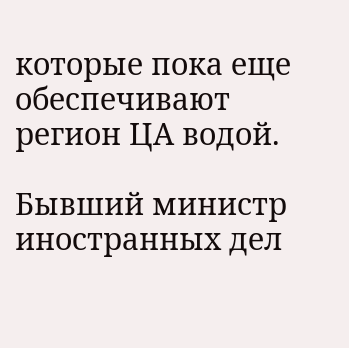которые пока еще обеспечивают регион ЦА водой.

Бывший министр иностранных дел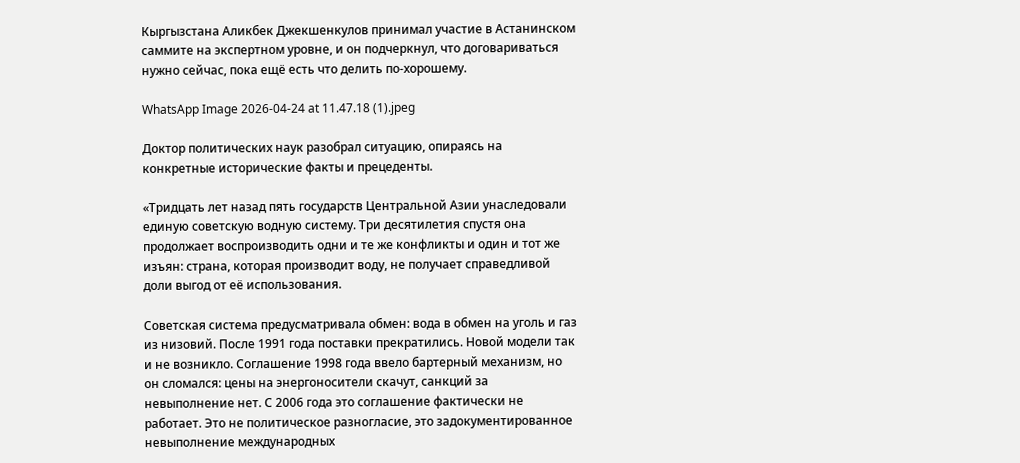Кыргызстана Аликбек Джекшенкулов принимал участие в Астанинском саммите на экспертном уровне, и он подчеркнул, что договариваться нужно сейчас, пока ещё есть что делить по-хорошему.

WhatsApp Image 2026-04-24 at 11.47.18 (1).jpeg

Доктор политических наук разобрал ситуацию, опираясь на конкретные исторические факты и прецеденты.

«Тридцать лет назад пять государств Центральной Азии унаследовали единую советскую водную систему. Три десятилетия спустя она продолжает воспроизводить одни и те же конфликты и один и тот же изъян: страна, которая производит воду, не получает справедливой доли выгод от её использования.

Советская система предусматривала обмен: вода в обмен на уголь и газ из низовий. После 1991 года поставки прекратились. Новой модели так и не возникло. Соглашение 1998 года ввело бартерный механизм, но он сломался: цены на энергоносители скачут, санкций за невыполнение нет. С 2006 года это соглашение фактически не работает. Это не политическое разногласие, это задокументированное невыполнение международных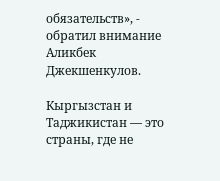обязательств», - обратил внимание Аликбек Джекшенкулов.

Кыргызстан и Таджикистан — это страны, где не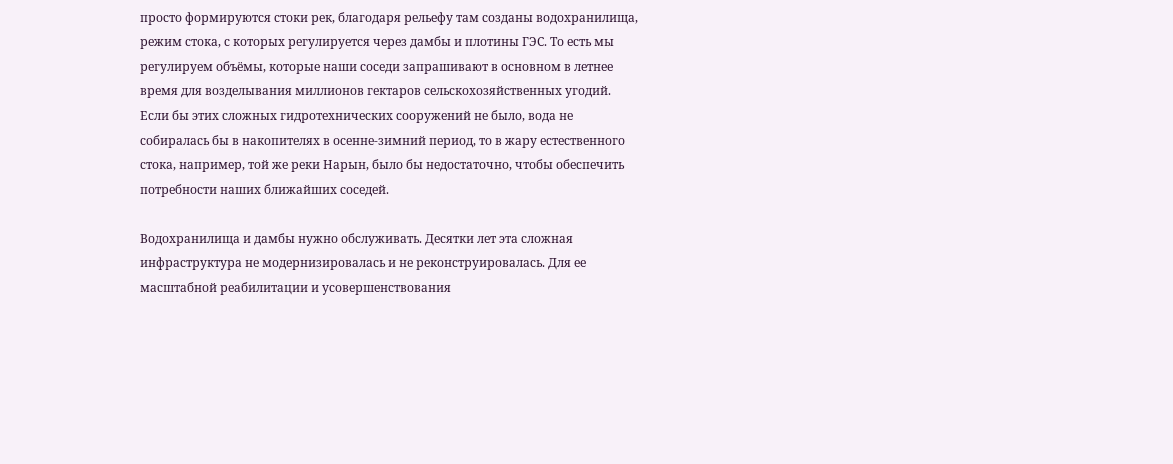просто формируются стоки рек, благодаря рельефу там созданы водохранилища, режим стока, с которых регулируется через дамбы и плотины ГЭС. То есть мы регулируем объёмы, которые наши соседи запрашивают в основном в летнее время для возделывания миллионов гектаров сельскохозяйственных угодий. Если бы этих сложных гидротехнических сооружений не было, вода не собиралась бы в накопителях в осенне-зимний период, то в жару естественного стока, например, той же реки Нарын, было бы недостаточно, чтобы обеспечить потребности наших ближайших соседей.

Водохранилища и дамбы нужно обслуживать. Десятки лет эта сложная инфраструктура не модернизировалась и не реконструировалась. Для ее масштабной реабилитации и усовершенствования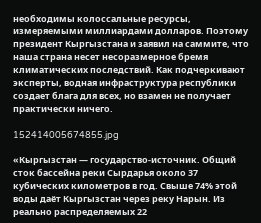необходимы колоссальные ресурсы, измеряемыми миллиардами долларов. Поэтому президент Кыргызстана и заявил на саммите, что наша страна несет несоразмерное бремя климатических последствий. Как подчеркивают эксперты, водная инфраструктура республики создает блага для всех, но взамен не получает практически ничего.

152414005674855.jpg

«Кыргызстан — государство-источник. Общий сток бассейна реки Сырдарья около 37 кубических километров в год. Свыше 74% этой воды даёт Кыргызстан через реку Нарын. Из реально распределяемых 22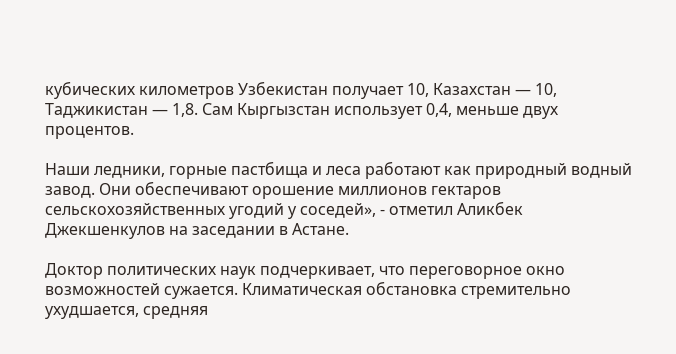кубических километров Узбекистан получает 10, Казахстан — 10, Таджикистан — 1,8. Сам Кыргызстан использует 0,4, меньше двух процентов.

Наши ледники, горные пастбища и леса работают как природный водный завод. Они обеспечивают орошение миллионов гектаров сельскохозяйственных угодий у соседей», - отметил Аликбек Джекшенкулов на заседании в Астане.

Доктор политических наук подчеркивает, что переговорное окно возможностей сужается. Климатическая обстановка стремительно ухудшается, средняя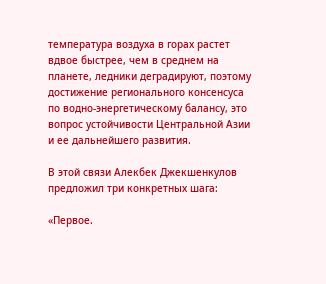температура воздуха в горах растет вдвое быстрее, чем в среднем на планете, ледники деградируют, поэтому достижение регионального консенсуса по водно-энергетическому балансу, это вопрос устойчивости Центральной Азии и ее дальнейшего развития.

В этой связи Алекбек Джекшенкулов предложил три конкретных шага:

«Первое.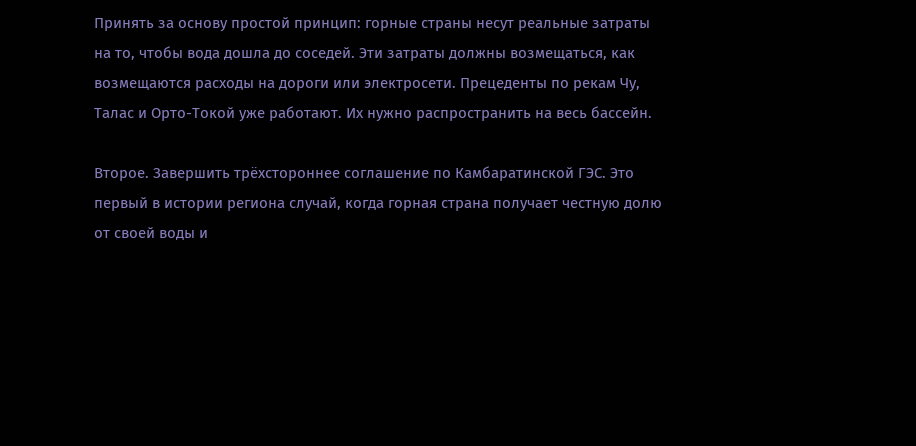Принять за основу простой принцип: горные страны несут реальные затраты на то, чтобы вода дошла до соседей. Эти затраты должны возмещаться, как возмещаются расходы на дороги или электросети. Прецеденты по рекам Чу, Талас и Орто-Токой уже работают. Их нужно распространить на весь бассейн.

Второе. Завершить трёхстороннее соглашение по Камбаратинской ГЭС. Это первый в истории региона случай, когда горная страна получает честную долю от своей воды и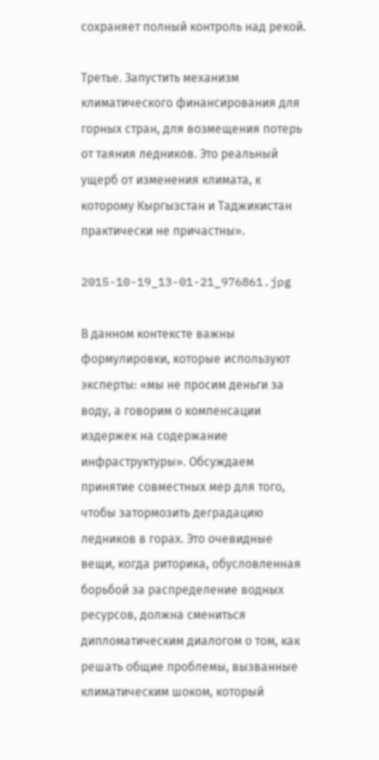сохраняет полный контроль над рекой.

Третье. Запустить механизм климатического финансирования для горных стран, для возмещения потерь от таяния ледников. Это реальный ущерб от изменения климата, к которому Кыргызстан и Таджикистан практически не причастны».

2015-10-19_13-01-21_976861.jpg

В данном контексте важны формулировки, которые используют эксперты: «мы не просим деньги за воду, а говорим о компенсации издержек на содержание инфраструктуры». Обсуждаем принятие совместных мер для того, чтобы затормозить деградацию ледников в горах. Это очевидные вещи, когда риторика, обусловленная борьбой за распределение водных ресурсов, должна смениться дипломатическим диалогом о том, как решать общие проблемы, вызванные климатическим шоком, который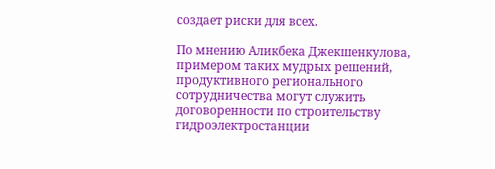создает риски для всех.

По мнению Аликбека Джекшенкулова, примером таких мудрых решений, продуктивного регионального сотрудничества могут служить договоренности по строительству гидроэлектростанции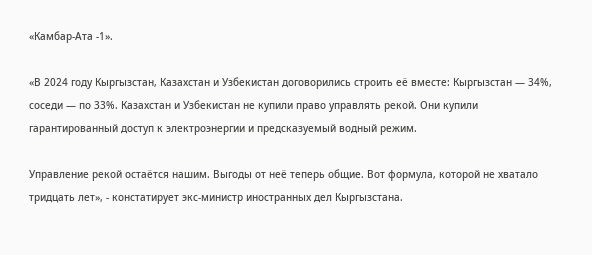«Камбар-Ата -1».

«В 2024 году Кыргызстан, Казахстан и Узбекистан договорились строить её вместе: Кыргызстан — 34%, соседи — по 33%. Казахстан и Узбекистан не купили право управлять рекой. Они купили гарантированный доступ к электроэнергии и предсказуемый водный режим.

Управление рекой остаётся нашим. Выгоды от неё теперь общие. Вот формула, которой не хватало тридцать лет», - констатирует экс-министр иностранных дел Кыргызстана.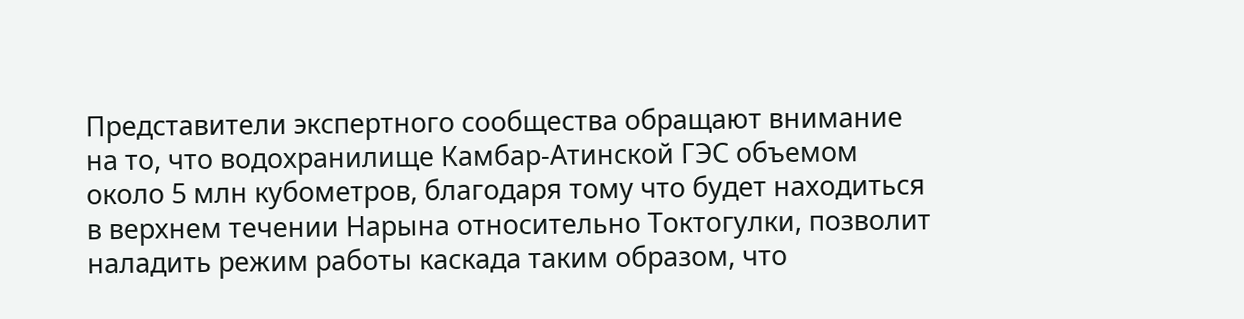Представители экспертного сообщества обращают внимание на то, что водохранилище Камбар-Атинской ГЭС объемом около 5 млн кубометров, благодаря тому что будет находиться в верхнем течении Нарына относительно Токтогулки, позволит наладить режим работы каскада таким образом, что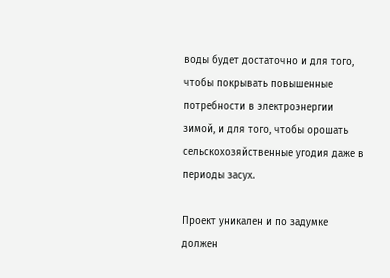воды будет достаточно и для того, чтобы покрывать повышенные потребности в электроэнергии зимой, и для того, чтобы орошать сельскохозяйственные угодия даже в периоды засух.

Проект уникален и по задумке должен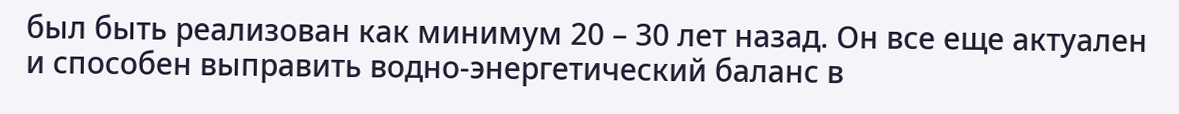был быть реализован как минимум 20 – 30 лет назад. Он все еще актуален и способен выправить водно-энергетический баланс в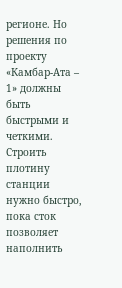регионе. Но решения по проекту «Камбар-Ата – 1» должны быть быстрыми и четкими. Строить плотину станции нужно быстро, пока сток позволяет наполнить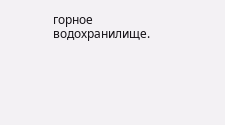горное водохранилище.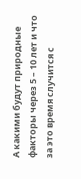А какими будут природные факторы через 5 – 10 лет и что за это время случится с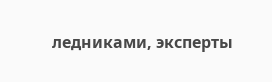ледниками, эксперты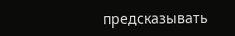предсказывать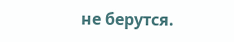не берутся.